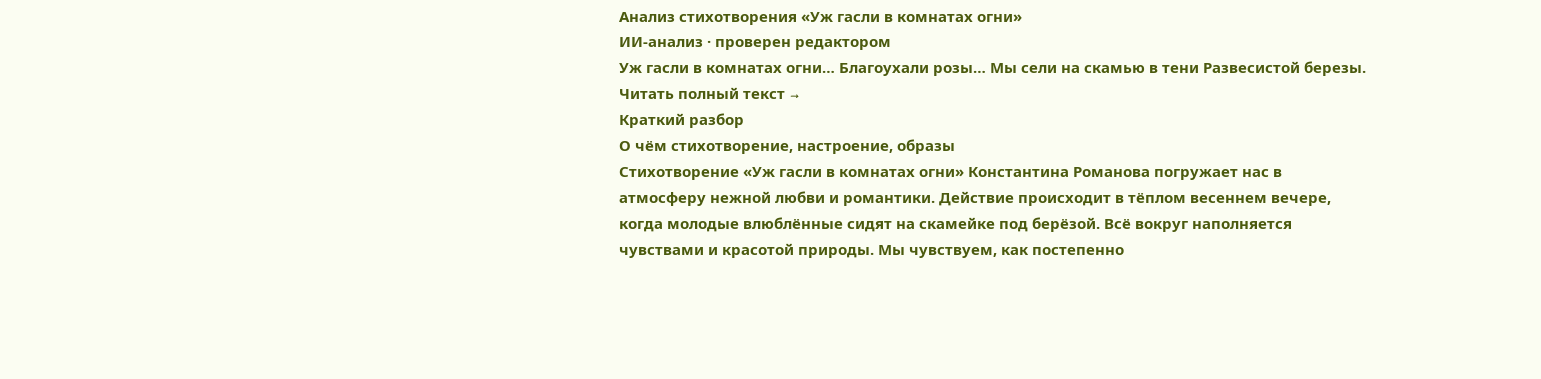Анализ стихотворения «Уж гасли в комнатах огни»
ИИ-анализ · проверен редактором
Уж гасли в комнатах огни… Благоухали розы… Мы сели на скамью в тени Развесистой березы.
Читать полный текст →
Краткий разбор
О чём стихотворение, настроение, образы
Стихотворение «Уж гасли в комнатах огни» Константина Романова погружает нас в атмосферу нежной любви и романтики. Действие происходит в тёплом весеннем вечере, когда молодые влюблённые сидят на скамейке под берёзой. Всё вокруг наполняется чувствами и красотой природы. Мы чувствуем, как постепенно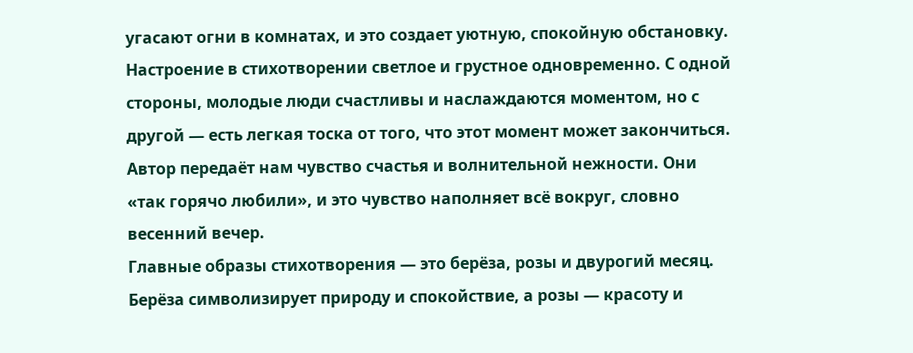угасают огни в комнатах, и это создает уютную, спокойную обстановку.
Настроение в стихотворении светлое и грустное одновременно. С одной стороны, молодые люди счастливы и наслаждаются моментом, но с другой — есть легкая тоска от того, что этот момент может закончиться. Автор передаёт нам чувство счастья и волнительной нежности. Они «так горячо любили», и это чувство наполняет всё вокруг, словно весенний вечер.
Главные образы стихотворения — это берёза, розы и двурогий месяц. Берёза символизирует природу и спокойствие, а розы — красоту и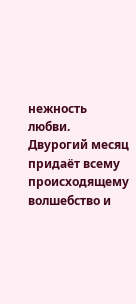нежность любви. Двурогий месяц придаёт всему происходящему волшебство и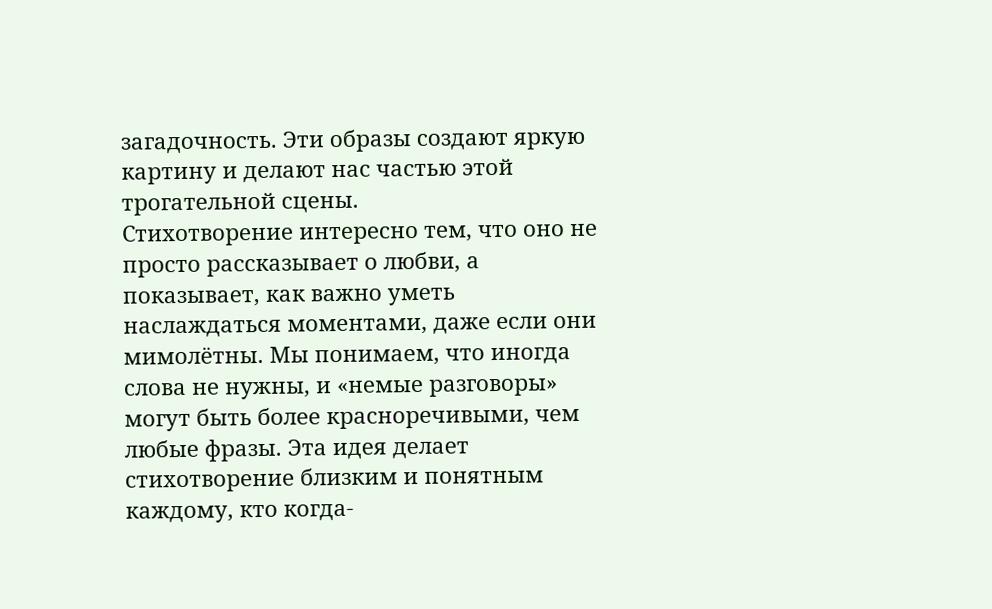загадочность. Эти образы создают яркую картину и делают нас частью этой трогательной сцены.
Стихотворение интересно тем, что оно не просто рассказывает о любви, а показывает, как важно уметь наслаждаться моментами, даже если они мимолётны. Мы понимаем, что иногда слова не нужны, и «немые разговоры» могут быть более красноречивыми, чем любые фразы. Эта идея делает стихотворение близким и понятным каждому, кто когда-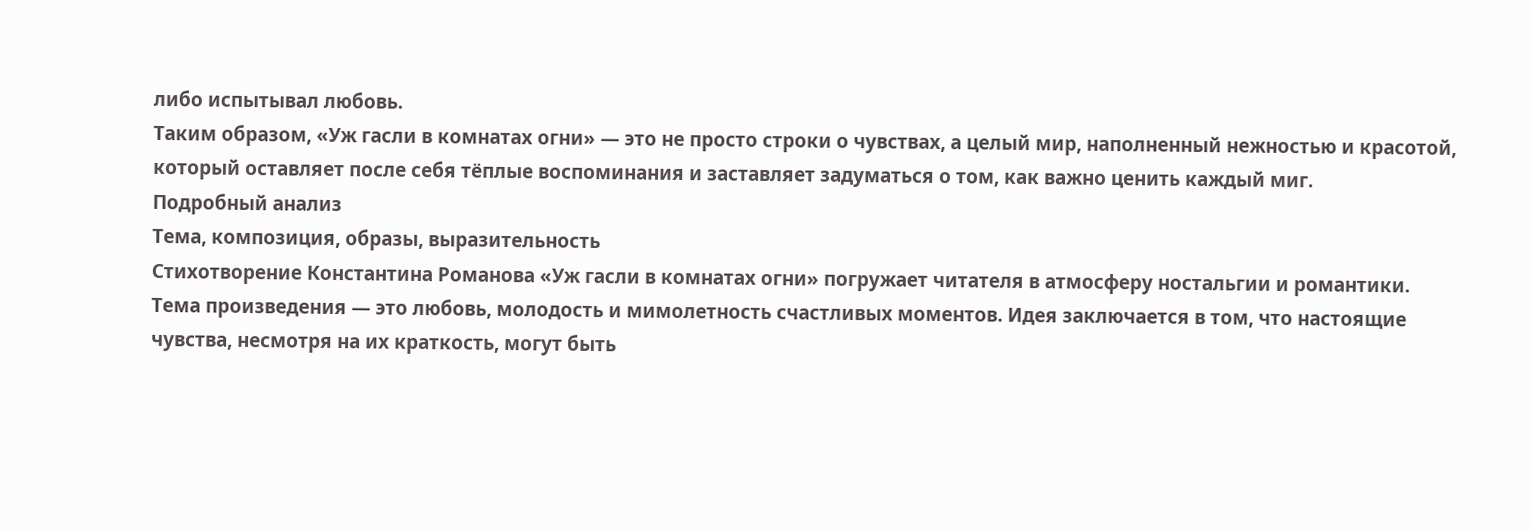либо испытывал любовь.
Таким образом, «Уж гасли в комнатах огни» — это не просто строки о чувствах, а целый мир, наполненный нежностью и красотой, который оставляет после себя тёплые воспоминания и заставляет задуматься о том, как важно ценить каждый миг.
Подробный анализ
Тема, композиция, образы, выразительность
Стихотворение Константина Романова «Уж гасли в комнатах огни» погружает читателя в атмосферу ностальгии и романтики. Тема произведения — это любовь, молодость и мимолетность счастливых моментов. Идея заключается в том, что настоящие чувства, несмотря на их краткость, могут быть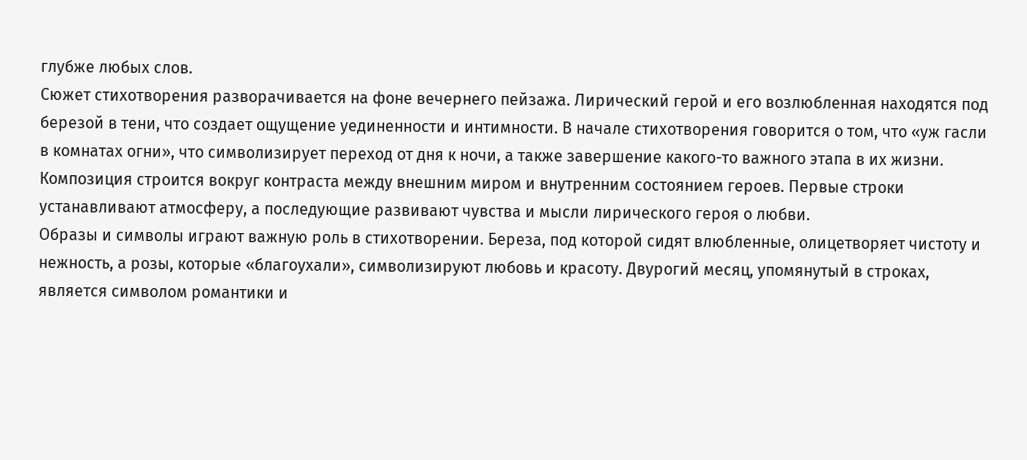глубже любых слов.
Сюжет стихотворения разворачивается на фоне вечернего пейзажа. Лирический герой и его возлюбленная находятся под березой в тени, что создает ощущение уединенности и интимности. В начале стихотворения говорится о том, что «уж гасли в комнатах огни», что символизирует переход от дня к ночи, а также завершение какого-то важного этапа в их жизни. Композиция строится вокруг контраста между внешним миром и внутренним состоянием героев. Первые строки устанавливают атмосферу, а последующие развивают чувства и мысли лирического героя о любви.
Образы и символы играют важную роль в стихотворении. Береза, под которой сидят влюбленные, олицетворяет чистоту и нежность, а розы, которые «благоухали», символизируют любовь и красоту. Двурогий месяц, упомянутый в строках, является символом романтики и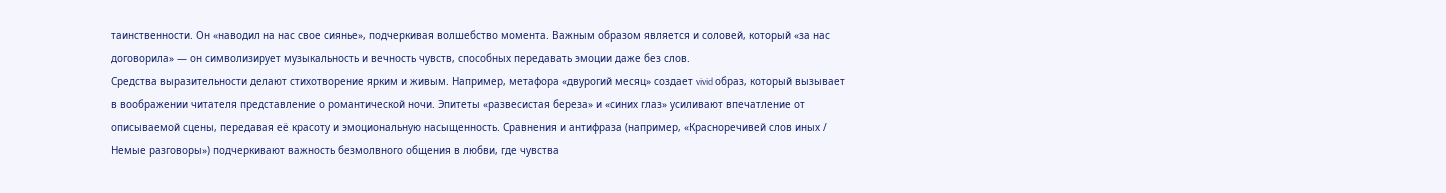таинственности. Он «наводил на нас свое сиянье», подчеркивая волшебство момента. Важным образом является и соловей, который «за нас договорила» — он символизирует музыкальность и вечность чувств, способных передавать эмоции даже без слов.
Средства выразительности делают стихотворение ярким и живым. Например, метафора «двурогий месяц» создает vivid образ, который вызывает в воображении читателя представление о романтической ночи. Эпитеты «развесистая береза» и «синих глаз» усиливают впечатление от описываемой сцены, передавая её красоту и эмоциональную насыщенность. Сравнения и антифраза (например, «Красноречивей слов иных / Немые разговоры») подчеркивают важность безмолвного общения в любви, где чувства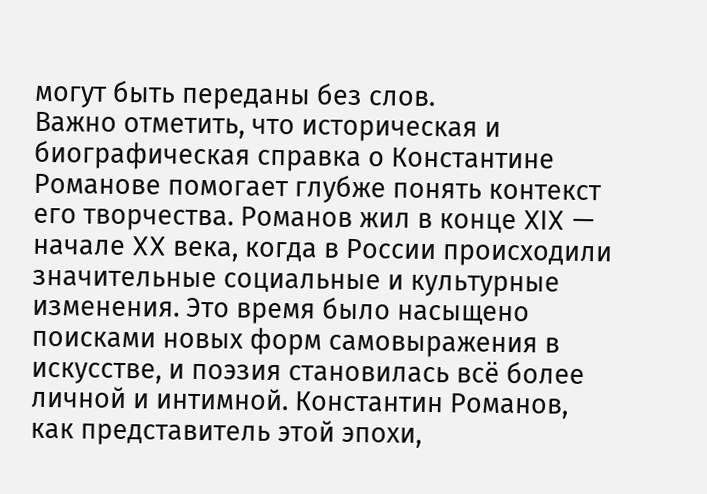могут быть переданы без слов.
Важно отметить, что историческая и биографическая справка о Константине Романове помогает глубже понять контекст его творчества. Романов жил в конце XIX — начале XX века, когда в России происходили значительные социальные и культурные изменения. Это время было насыщено поисками новых форм самовыражения в искусстве, и поэзия становилась всё более личной и интимной. Константин Романов, как представитель этой эпохи,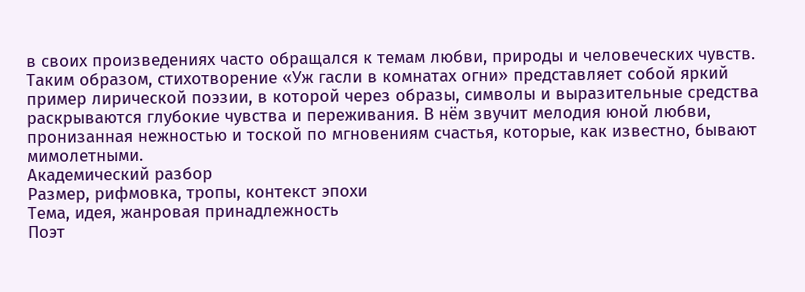в своих произведениях часто обращался к темам любви, природы и человеческих чувств.
Таким образом, стихотворение «Уж гасли в комнатах огни» представляет собой яркий пример лирической поэзии, в которой через образы, символы и выразительные средства раскрываются глубокие чувства и переживания. В нём звучит мелодия юной любви, пронизанная нежностью и тоской по мгновениям счастья, которые, как известно, бывают мимолетными.
Академический разбор
Размер, рифмовка, тропы, контекст эпохи
Тема, идея, жанровая принадлежность
Поэт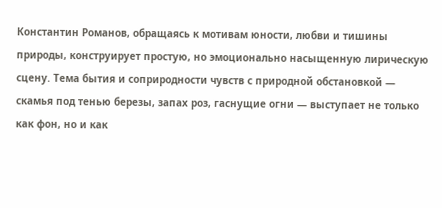Константин Романов, обращаясь к мотивам юности, любви и тишины природы, конструирует простую, но эмоционально насыщенную лирическую сцену. Тема бытия и соприродности чувств с природной обстановкой — скамья под тенью березы, запах роз, гаснущие огни — выступает не только как фон, но и как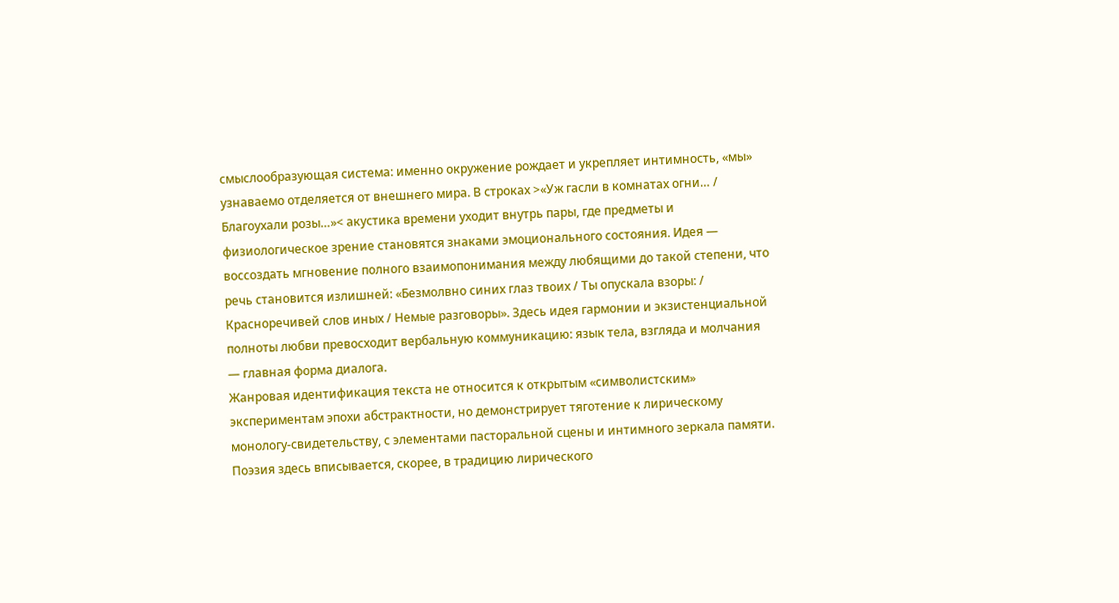смыслообразующая система: именно окружение рождает и укрепляет интимность, «мы» узнаваемо отделяется от внешнего мира. В строках >«Уж гасли в комнатах огни… / Благоухали розы…»< акустика времени уходит внутрь пары, где предметы и физиологическое зрение становятся знаками эмоционального состояния. Идея — воссоздать мгновение полного взаимопонимания между любящими до такой степени, что речь становится излишней: «Безмолвно синих глаз твоих / Ты опускала взоры: / Красноречивей слов иных / Немые разговоры». Здесь идея гармонии и экзистенциальной полноты любви превосходит вербальную коммуникацию: язык тела, взгляда и молчания — главная форма диалога.
Жанровая идентификация текста не относится к открытым «символистским» экспериментам эпохи абстрактности, но демонстрирует тяготение к лирическому монологу-свидетельству, с элементами пасторальной сцены и интимного зеркала памяти. Поэзия здесь вписывается, скорее, в традицию лирического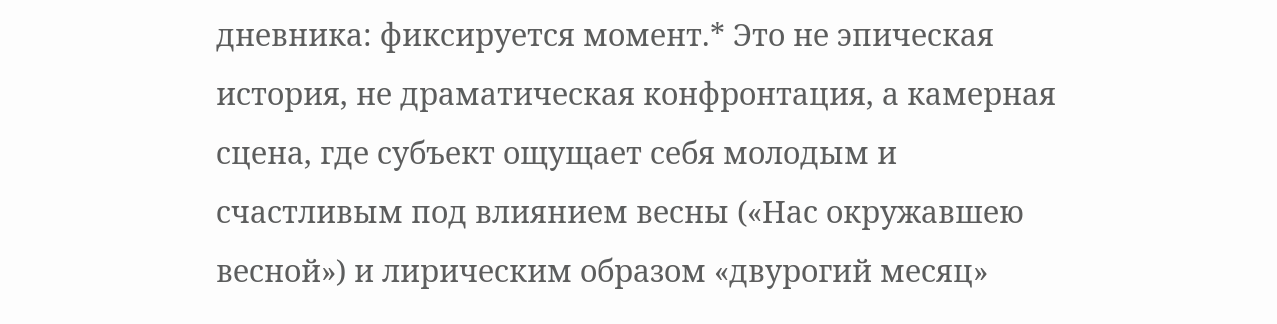дневника: фиксируется момент.* Это не эпическая история, не драматическая конфронтация, а камерная сцена, где субъект ощущает себя молодым и счастливым под влиянием весны («Нас окружавшею весной») и лирическим образом «двурогий месяц»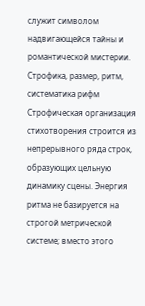служит символом надвигающейся тайны и романтической мистерии.
Строфика, размер, ритм, систематика рифм
Строфическая организация стихотворения строится из непрерывного ряда строк, образующих цельную динамику сцены. Энергия ритма не базируется на строгой метрической системе; вместо этого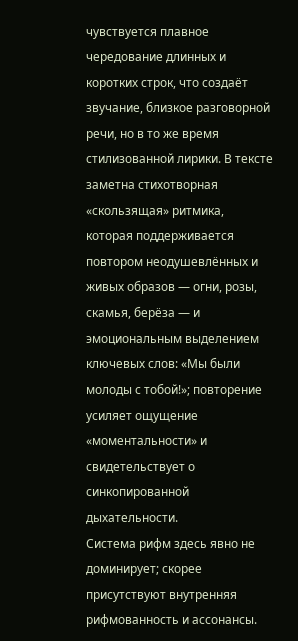чувствуется плавное чередование длинных и коротких строк, что создаёт звучание, близкое разговорной речи, но в то же время стилизованной лирики. В тексте заметна стихотворная «скользящая» ритмика, которая поддерживается повтором неодушевлённых и живых образов — огни, розы, скамья, берёза — и эмоциональным выделением ключевых слов: «Мы были молоды с тобой!»; повторение усиляет ощущение «моментальности» и свидетельствует о синкопированной дыхательности.
Система рифм здесь явно не доминирует; скорее присутствуют внутренняя рифмованность и ассонансы.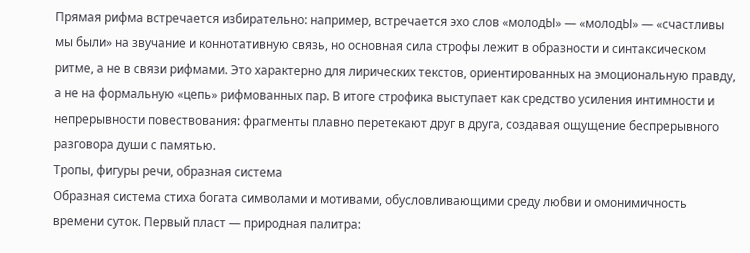Прямая рифма встречается избирательно: например, встречается эхо слов «молодЫ» — «молодЫ» — «счастливы мы были» на звучание и коннотативную связь, но основная сила строфы лежит в образности и синтаксическом ритме, а не в связи рифмами. Это характерно для лирических текстов, ориентированных на эмоциональную правду, а не на формальную «цепь» рифмованных пар. В итоге строфика выступает как средство усиления интимности и непрерывности повествования: фрагменты плавно перетекают друг в друга, создавая ощущение беспрерывного разговора души с памятью.
Тропы, фигуры речи, образная система
Образная система стиха богата символами и мотивами, обусловливающими среду любви и омонимичность времени суток. Первый пласт — природная палитра: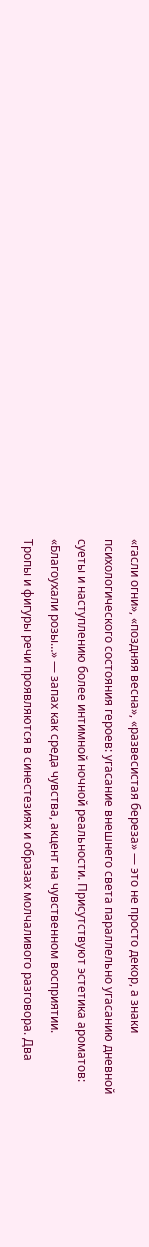«гасли огни», «поздняя весна», «развесистая береза» — это не просто декор, а знаки психологического состояния героев: угасание внешнего света параллельно угасанию дневной суеты и наступлению более интимной ночной реальности. Присутствуют эстетика ароматов: «Благоухали розы…» — запах как среда чувства, акцент на чувственном восприятии.
Тропы и фигуры речи проявляются в синестезиях и образах молчаливого разговора. Два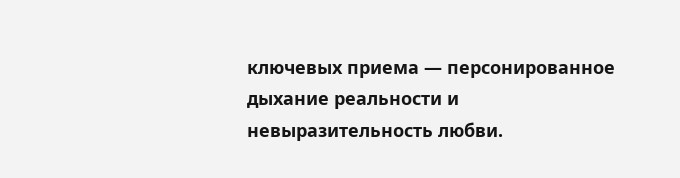ключевых приема — персонированное дыхание реальности и невыразительность любви.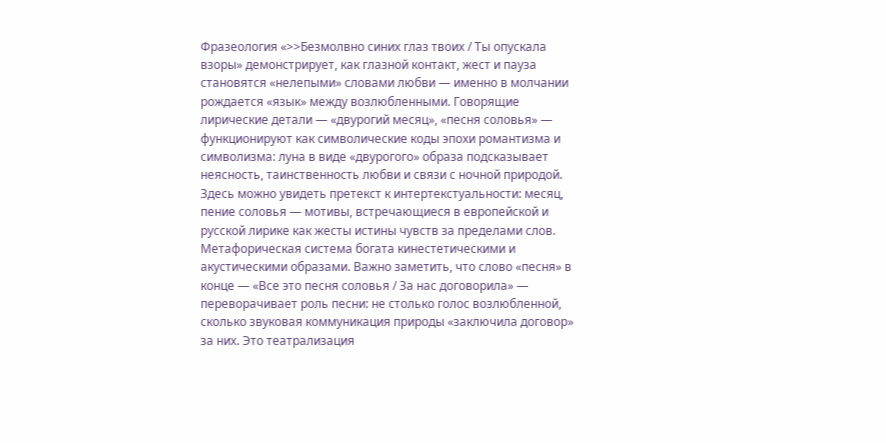Фразеология «>>Безмолвно синих глаз твоих / Ты опускала взоры» демонстрирует, как глазной контакт, жест и пауза становятся «нелепыми» словами любви — именно в молчании рождается «язык» между возлюбленными. Говорящие лирические детали — «двурогий месяц», «песня соловья» — функционируют как символические коды эпохи романтизма и символизма: луна в виде «двурогого» образа подсказывает неясность, таинственность любви и связи с ночной природой. Здесь можно увидеть претекст к интертекстуальности: месяц, пение соловья — мотивы, встречающиеся в европейской и русской лирике как жесты истины чувств за пределами слов.
Метафорическая система богата кинестетическими и акустическими образами. Важно заметить, что слово «песня» в конце — «Все это песня соловья / За нас договорила» — переворачивает роль песни: не столько голос возлюбленной, сколько звуковая коммуникация природы «заключила договор» за них. Это театрализация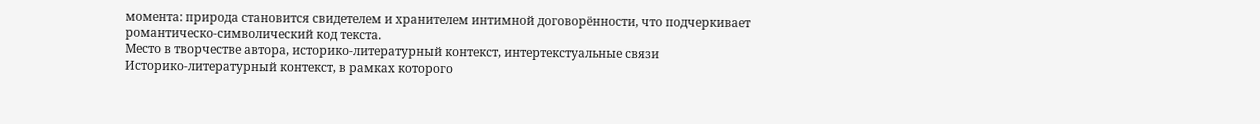момента: природа становится свидетелем и хранителем интимной договорённости, что подчеркивает романтическо-символический код текста.
Место в творчестве автора, историко-литературный контекст, интертекстуальные связи
Историко-литературный контекст, в рамках которого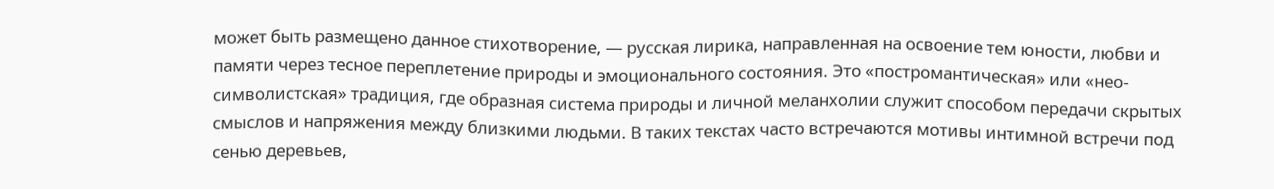может быть размещено данное стихотворение, — русская лирика, направленная на освоение тем юности, любви и памяти через тесное переплетение природы и эмоционального состояния. Это «постромантическая» или «нео-символистская» традиция, где образная система природы и личной меланхолии служит способом передачи скрытых смыслов и напряжения между близкими людьми. В таких текстах часто встречаются мотивы интимной встречи под сенью деревьев,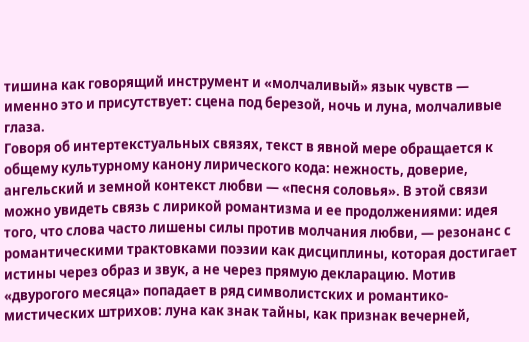тишина как говорящий инструмент и «молчаливый» язык чувств — именно это и присутствует: сцена под березой, ночь и луна, молчаливые глаза.
Говоря об интертекстуальных связях, текст в явной мере обращается к общему культурному канону лирического кода: нежность, доверие, ангельский и земной контекст любви — «песня соловья». В этой связи можно увидеть связь с лирикой романтизма и ее продолжениями: идея того, что слова часто лишены силы против молчания любви, — резонанс с романтическими трактовками поэзии как дисциплины, которая достигает истины через образ и звук, а не через прямую декларацию. Мотив «двурогого месяца» попадает в ряд символистских и романтико-мистических штрихов: луна как знак тайны, как признак вечерней,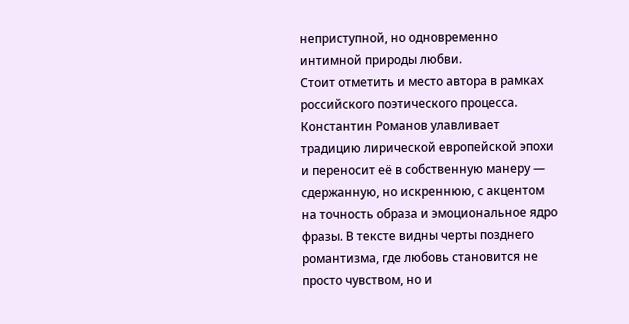неприступной, но одновременно интимной природы любви.
Стоит отметить и место автора в рамках российского поэтического процесса. Константин Романов улавливает традицию лирической европейской эпохи и переносит её в собственную манеру — сдержанную, но искреннюю, с акцентом на точность образа и эмоциональное ядро фразы. В тексте видны черты позднего романтизма, где любовь становится не просто чувством, но и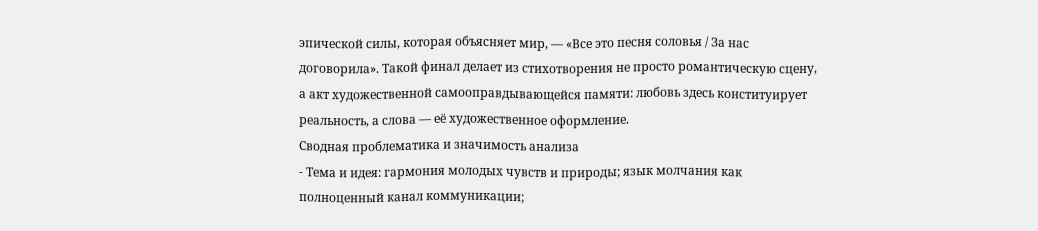эпической силы, которая объясняет мир, — «Все это песня соловья / За нас договорила». Такой финал делает из стихотворения не просто романтическую сцену, а акт художественной самооправдывающейся памяти: любовь здесь конституирует реальность, а слова — её художественное оформление.
Сводная проблематика и значимость анализа
- Тема и идея: гармония молодых чувств и природы; язык молчания как полноценный канал коммуникации;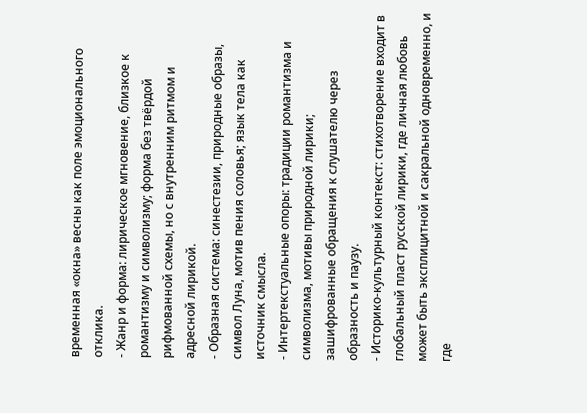временная «окна» весны как поле эмоционального отклика.
- Жанр и форма: лирическое мгновение, близкое к романтизму и символизму; форма без твёрдой рифмованной схемы, но с внутренним ритмом и адресной лирикой.
- Образная система: синестезии, природные образы, символ Луна, мотив пения соловья; язык тела как источник смысла.
- Интертекстуальные опоры: традиции романтизма и символизма, мотивы природной лирики; зашифрованные обращения к слушателю через образность и паузу.
- Историко-культурный контекст: стихотворение входит в глобальный пласт русской лирики, где личная любовь может быть эксплицитной и сакральной одновременно, и где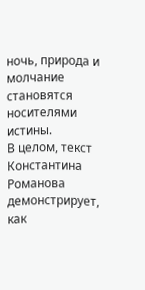ночь, природа и молчание становятся носителями истины.
В целом, текст Константина Романова демонстрирует, как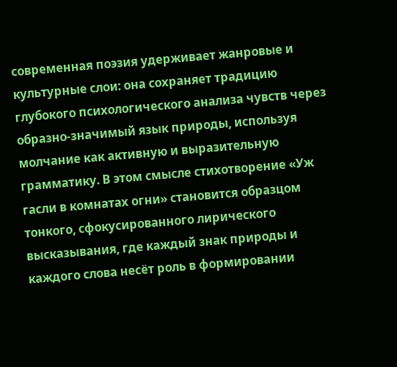современная поэзия удерживает жанровые и культурные слои: она сохраняет традицию глубокого психологического анализа чувств через образно-значимый язык природы, используя молчание как активную и выразительную грамматику. В этом смысле стихотворение «Уж гасли в комнатах огни» становится образцом тонкого, сфокусированного лирического высказывания, где каждый знак природы и каждого слова несёт роль в формировании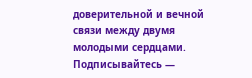доверительной и вечной связи между двумя молодыми сердцами.
Подписывайтесь —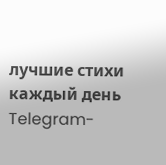лучшие стихи каждый день
Telegram-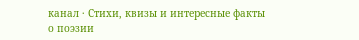канал · Стихи, квизы и интересные факты о поэзии